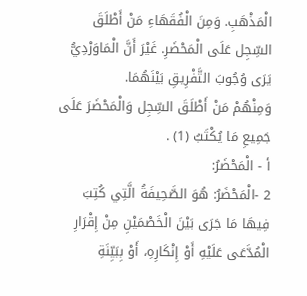الْمَذْهَبِ. وَمِنَ الْفُقَهَاءِ مَنْ أَطْلَقَ السِّجِل عَلَى الْمَحْضَرِ. غَيْرَ أَنَّ الْمَاوَرْدِيُّ يَرَى وُجُوبَ التَّفْرِيقِ بَيْنَهُمَا.
وَمِنْهُمْ مَنْ أَطْلَقَ السِّجِل وَالْمَحْضَرَ عَلَى جَمِيعِ مَا يُكْتَبُ (1) .
أ - الْمَحْضَرُ:
2 -الْمَحْضَرُ: هُوَ الصَّحِيفَةُ الَّتِي كُتِبَ فِيهَا مَا جَرَى بَيْنَ الْخَصْمَيْنِ مِنْ إِقْرَارِ الْمُدَّعَى عَلَيْهِ أَوْ إِنْكَارِهِ، أَوْ بِبَيِّنَةِ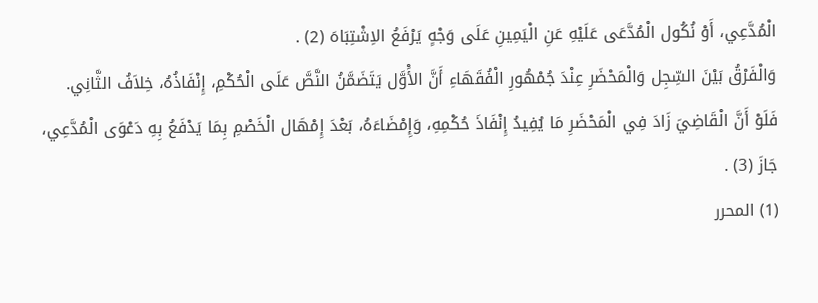الْمُدَّعِي، أَوْ نُكُول الْمُدَّعَى عَلَيْهِ عَنِ الْيَمِينِ عَلَى وَجْهٍ يَرْفَعُ الاِشْتِبَاهَ (2) .
وَالْفَرْقُ بَيْنَ السِّجِل وَالْمَحْضَرِ عِنْدَ جُمْهُورِ الْفُقَهَاءِ أَنَّ الأَْوَّل يَتَضَمَّنُ النَّصَّ عَلَى الْحُكْمِ، إِنْفَاذُهُ، خِلاَفُ الثَّانِي.
فَلَوْ أَنَّ الْقَاضِيَ زَادَ فِي الْمَحْضَرِ مَا يُفِيدُ إِنْفَاذَ حُكْمِهِ، وَإِمْضَاءَهُ، بَعْدَ إِمْهَال الْخَصْمِ بِمَا يَدْفَعُ بِهِ دَعْوَى الْمُدَّعِي، جَازَ (3) .
(1) المحرر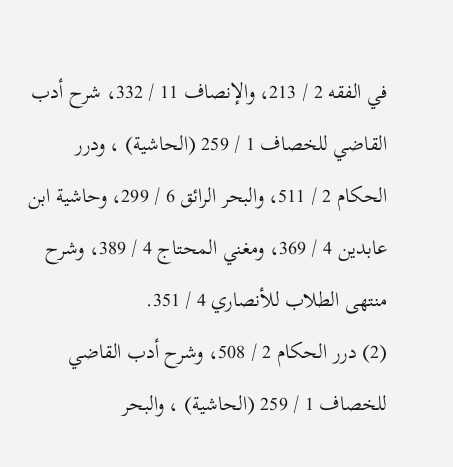في الفقه 2 / 213، والإنصاف 11 / 332، شرح أدب القاضي للخصاف 1 / 259 (الحاشية) ، ودرر الحكام 2 / 511، والبحر الرائق 6 / 299، وحاشية ابن عابدين 4 / 369، ومغني المحتاج 4 / 389، وشرح منتهى الطلاب للأنصاري 4 / 351.
(2) درر الحكام 2 / 508، وشرح أدب القاضي للخصاف 1 / 259 (الحاشية) ، والبحر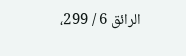الرائق 6 / 299،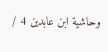وحاشية ابن عابدين 4 /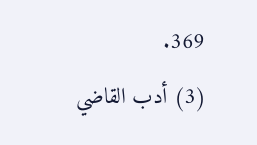369.
(3) أدب القاضي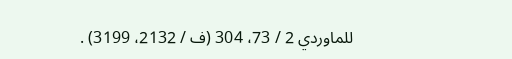للماوردي 2 / 73، 304 (ف / 2132، 3199) .